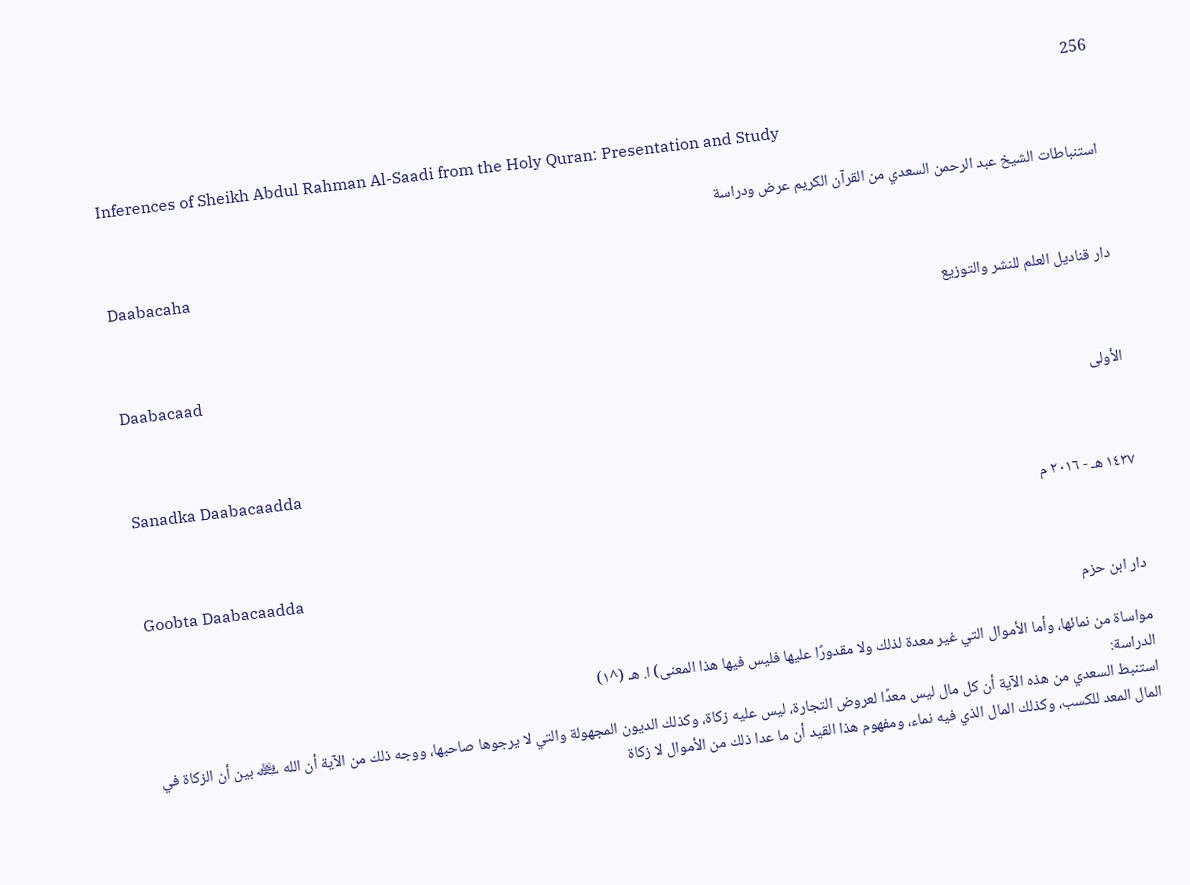256

Inferences of Sheikh Abdul Rahman Al-Saadi from the Holy Quran: Presentation and Study

استنباطات الشيخ عبد الرحمن السعدي من القرآن الكريم عرض ودراسة

Daabacaha

دار قناديل العلم للنشر والتوزيع

Daabacaad

الأولى

Sanadka Daabacaadda

١٤٣٧ هـ - ٢٠١٦ م

Goobta Daabacaadda

دار ابن حزم

مواساة من نمائها، وأما الأموال التي غير معدة لذلك ولا مقدورًا عليها فليس فيها هذا المعنى) ا. هـ (^١)
الدراسة:
استنبط السعدي من هذه الآية أن كل مال ليس معدًا لعروض التجارة، ليس عليه زكاة، وكذلك الديون المجهولة والتي لا يرجوها صاحبها، ووجه ذلك من الآية أن الله ﷾ بين أن الزكاة في المال المعد للكسب، وكذلك المال الذي فيه نماء، ومفهوم هذا القيد أن ما عدا ذلك من الأموال لا زكاة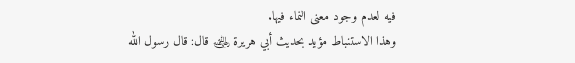فيه لعدم وجود معنى النماء فيها.
وهذا الاستنباط مؤيد بحديث أبي هريرة ﵁ قال: قال رسول الله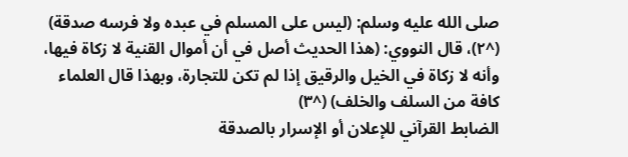صلى الله عليه وسلم: (ليس على المسلم في عبده ولا فرسه صدقة) (^٢)، قال النووي: (هذا الحديث أصل في أن أموال القنية لا زكاة فيها، وأنه لا زكاة في الخيل والرقيق إذا لم تكن للتجارة، وبهذا قال العلماء كافة من السلف والخلف) (^٣)
الضابط القرآني للإعلان أو الإسرار بالصدقة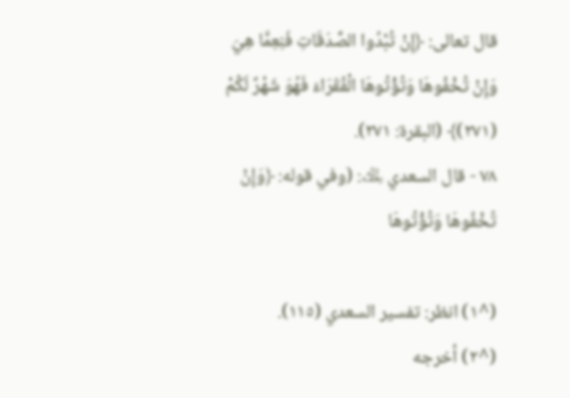قال تعالى: ﴿إِنْ تُبْدُوا الصَّدَقَاتِ فَنِعِمَّا هِيَ وَإِنْ تُخْفُوهَا وَتُؤْتُوهَا الْفُقَرَاءَ فَهُوَ شَهْرٌ لَكُمْ (٢٧١)﴾ (البقرة: ٢٧١).
٧٨ - قال السعدي ﵀: (وفي قوله: ﴿وَإِنْ تُخْفُوهَا وَتُؤْتُوهَا

(^١) انظر: تفسير السعدي (١١٥).
(^٢) أخرجه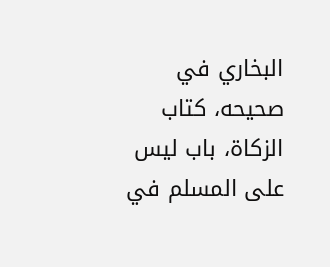البخاري في صحيحه، كتاب الزكاة، باب ليس على المسلم في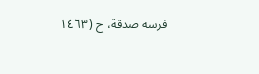فرسه صدقة، ح (١٤٦٣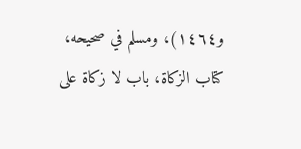و١٤٦٤)، ومسلم في صحيحه، كتاب الزكاة، باب لا زكاة على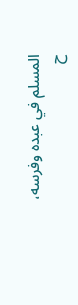المسلم في عبده وفرسه، ح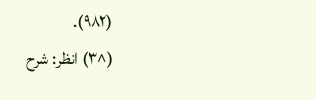(٩٨٢).
(^٣) انظر: شرح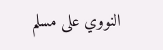النووي على مسلم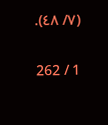(٧/ ٤٨).

1 / 262